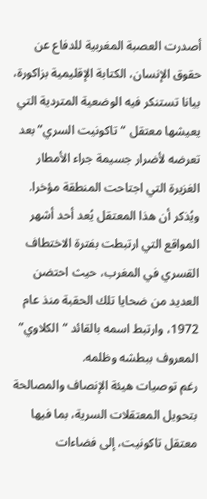أصدرت العصبة المغربية للدفاع عن حقوق الإنسان، الكتابة الإقليمية بزاكورة، بيانا تستنكر فيه الوضعية المتردية التي يعيشها معتقل “تاكونيت السري” بعد تعرضه لأضرار جسيمة جراء الأمطار الغزيرة التي اجتاحت المنطقة مؤخرا.
ويُذكر أن هذا المعتقل يُعد أحد أشهر المواقع التي ارتبطت بفترة الاختطاف القسري في المغرب، حيث احتضن العديد من ضحايا تلك الحقبة منذ عام 1972، وارتبط اسمه بالقائد “الكلاوي” المعروف ببطشه وظلمه.
رغم توصيات هيئة الإنصاف والمصالحة بتحويل المعتقلات السرية، بما فيها معتقل تاكونيت، إلى فضاءات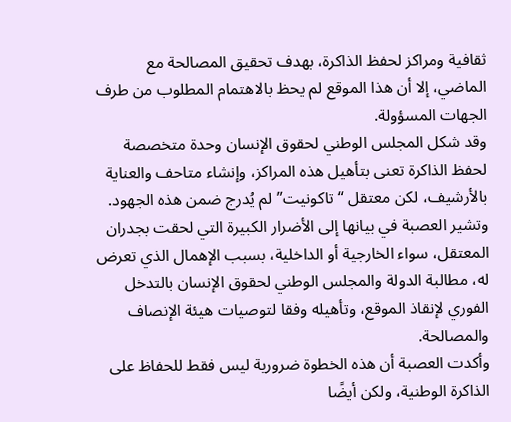ثقافية ومراكز لحفظ الذاكرة، بهدف تحقيق المصالحة مع الماضي، إلا أن هذا الموقع لم يحظ بالاهتمام المطلوب من طرف الجهات المسؤولة.
وقد شكل المجلس الوطني لحقوق الإنسان وحدة متخصصة لحفظ الذاكرة تعنى بتأهيل هذه المراكز، وإنشاء متاحف والعناية بالأرشيف، لكن معتقل “تاكونيت” لم يُدرج ضمن هذه الجهود.
وتشير العصبة في بيانها إلى الأضرار الكبيرة التي لحقت بجدران المعتقل، سواء الخارجية أو الداخلية، بسبب الإهمال الذي تعرض له، مطالبة الدولة والمجلس الوطني لحقوق الإنسان بالتدخل الفوري لإنقاذ الموقع، وتأهيله وفقا لتوصيات هيئة الإنصاف والمصالحة.
وأكدت العصبة أن هذه الخطوة ضرورية ليس فقط للحفاظ على الذاكرة الوطنية، ولكن أيضًا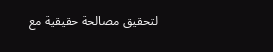لتحقيق مصالحة حقيقية مع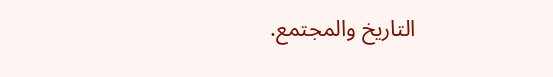التاريخ والمجتمع.